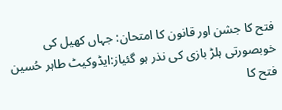فتح کا جشن اور قانون کا امتحان: جہاں کھیل کی خوبصورتی ہلڑ بازی کی نذر ہو گئیاز:ایڈوکیٹ طاہر حُسین
فتح کا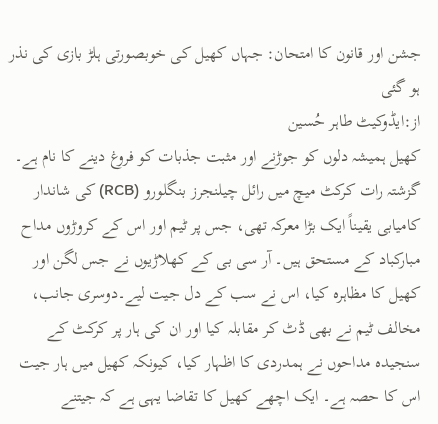جشن اور قانون کا امتحان: جہاں کھیل کی خوبصورتی ہلڑ بازی کی نذر ہو گئی
از:ایڈوکیٹ طاہر حُسین
کھیل ہمیشہ دلوں کو جوڑنے اور مثبت جذبات کو فروغ دینے کا نام ہے۔ گزشتہ رات کرکٹ میچ میں رائل چیلنجرز بنگلورو (RCB) کی شاندار کامیابی یقیناً ایک بڑا معرکہ تھی، جس پر ٹیم اور اس کے کروڑوں مداح مبارکباد کے مستحق ہیں۔ آر سی بی کے کھلاڑیوں نے جس لگن اور کھیل کا مظاہرہ کیا، اس نے سب کے دل جیت لیے۔دوسری جانب، مخالف ٹیم نے بھی ڈٹ کر مقابلہ کیا اور ان کی ہار پر کرکٹ کے سنجیدہ مداحوں نے ہمدردی کا اظہار کیا، کیونکہ کھیل میں ہار جیت اس کا حصہ ہے۔ ایک اچھے کھیل کا تقاضا یہی ہے کہ جیتنے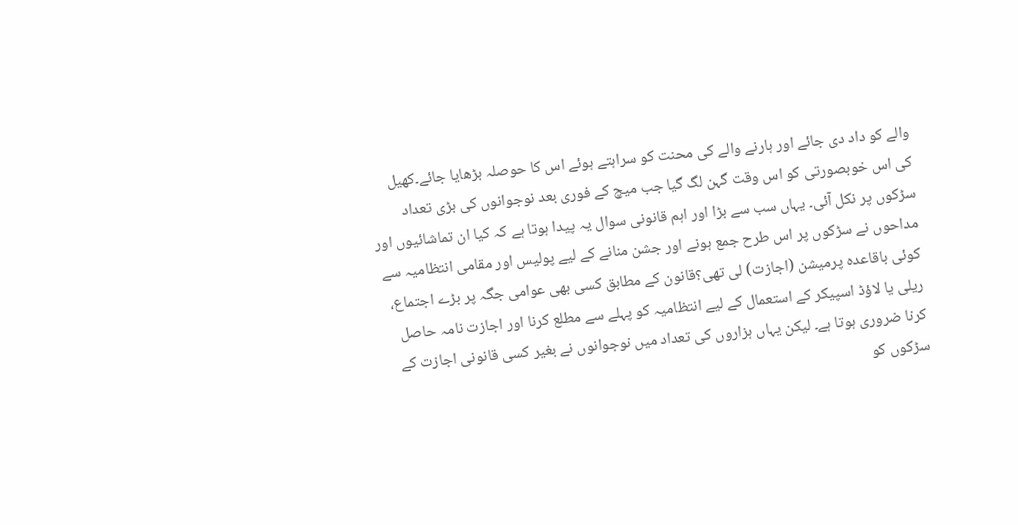والے کو داد دی جائے اور ہارنے والے کی محنت کو سراہتے ہوئے اس کا حوصلہ بڑھایا جائے۔کھیل کی اس خوبصورتی کو اس وقت گہن لگ گیا جب میچ کے فوری بعد نوجوانوں کی بڑی تعداد سڑکوں پر نکل آئی۔ یہاں سب سے بڑا اور اہم قانونی سوال یہ پیدا ہوتا ہے کہ کیا ان تماشائیوں اور مداحوں نے سڑکوں پر اس طرح جمع ہونے اور جشن منانے کے لیے پولیس اور مقامی انتظامیہ سے کوئی باقاعدہ پرمیشن (اجازت) لی تھی؟قانون کے مطابق کسی بھی عوامی جگہ پر بڑے اجتماع، ریلی یا لاؤڈ اسپیکر کے استعمال کے لیے انتظامیہ کو پہلے سے مطلع کرنا اور اجازت نامہ حاصل کرنا ضروری ہوتا ہے۔ لیکن یہاں ہزاروں کی تعداد میں نوجوانوں نے بغیر کسی قانونی اجازت کے سڑکوں کو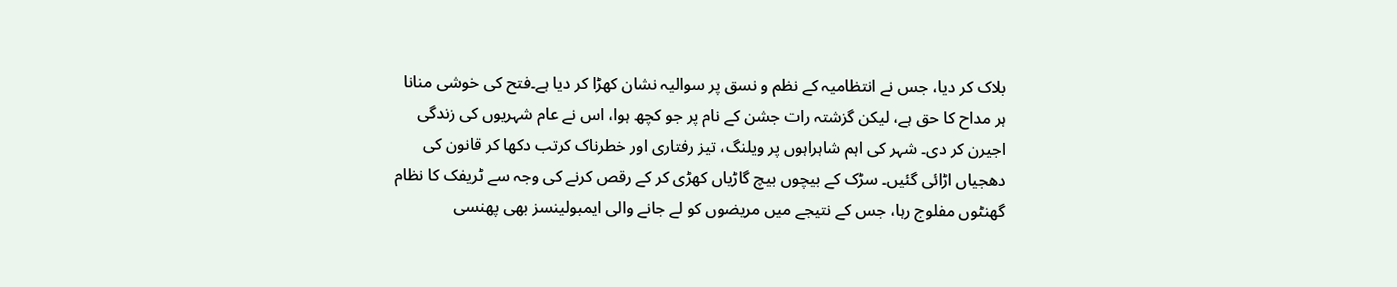بلاک کر دیا، جس نے انتظامیہ کے نظم و نسق پر سوالیہ نشان کھڑا کر دیا ہے۔فتح کی خوشی منانا ہر مداح کا حق ہے، لیکن گزشتہ رات جشن کے نام پر جو کچھ ہوا، اس نے عام شہریوں کی زندگی اجیرن کر دی۔ شہر کی اہم شاہراہوں پر ویلنگ، تیز رفتاری اور خطرناک کرتب دکھا کر قانون کی دھجیاں اڑائی گئیں۔ سڑک کے بیچوں بیچ گاڑیاں کھڑی کر کے رقص کرنے کی وجہ سے ٹریفک کا نظام گھنٹوں مفلوج رہا، جس کے نتیجے میں مریضوں کو لے جانے والی ایمبولینسز بھی پھنسی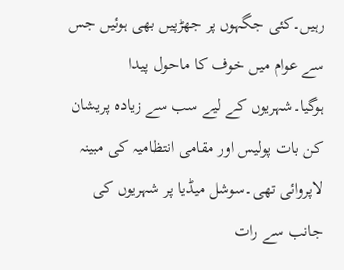رہیں۔کئی جگہوں پر جھڑپیں بھی ہوئیں جس سے عوام میں خوف کا ماحول پیدا ہوگیا۔شہریوں کے لیے سب سے زیادہ پریشان کن بات پولیس اور مقامی انتظامیہ کی مبینہ لاپروائی تھی۔سوشل میڈیا پر شہریوں کی جانب سے رات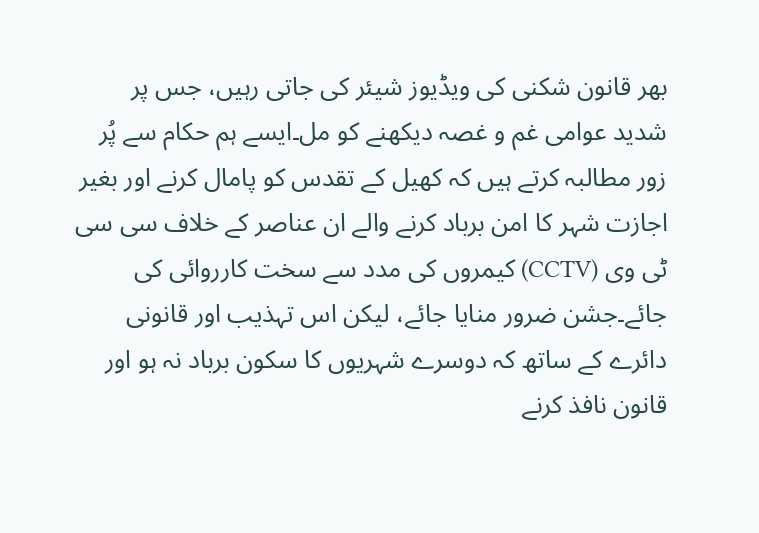بھر قانون شکنی کی ویڈیوز شیئر کی جاتی رہیں، جس پر شدید عوامی غم و غصہ دیکھنے کو مل۔ایسے ہم حکام سے پُر زور مطالبہ کرتے ہیں کہ کھیل کے تقدس کو پامال کرنے اور بغیر اجازت شہر کا امن برباد کرنے والے ان عناصر کے خلاف سی سی ٹی وی (CCTV) کیمروں کی مدد سے سخت کارروائی کی جائے۔جشن ضرور منایا جائے، لیکن اس تہذیب اور قانونی دائرے کے ساتھ کہ دوسرے شہریوں کا سکون برباد نہ ہو اور قانون نافذ کرنے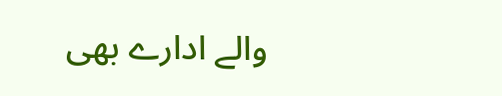والے ادارے بھی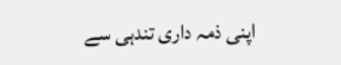اپنی ذمہ داری تندہی سے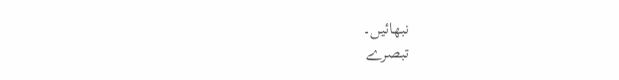نبھائیں۔
تبصرے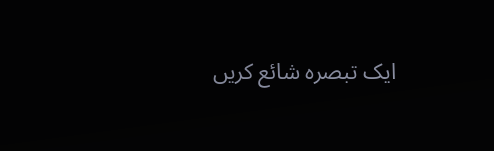ایک تبصرہ شائع کریں